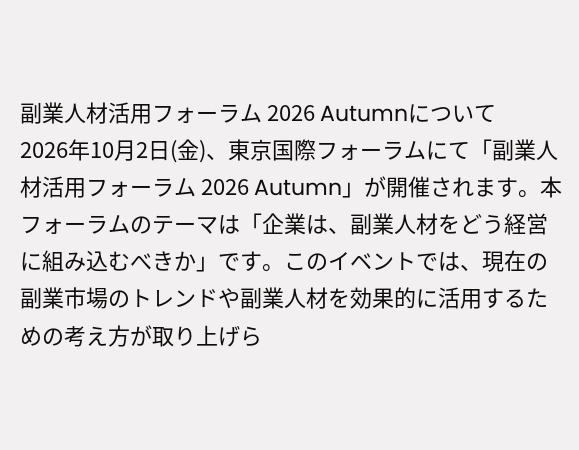副業人材活用フォーラム 2026 Autumnについて
2026年10月2日(金)、東京国際フォーラムにて「副業人材活用フォーラム 2026 Autumn」が開催されます。本フォーラムのテーマは「企業は、副業人材をどう経営に組み込むべきか」です。このイベントでは、現在の副業市場のトレンドや副業人材を効果的に活用するための考え方が取り上げら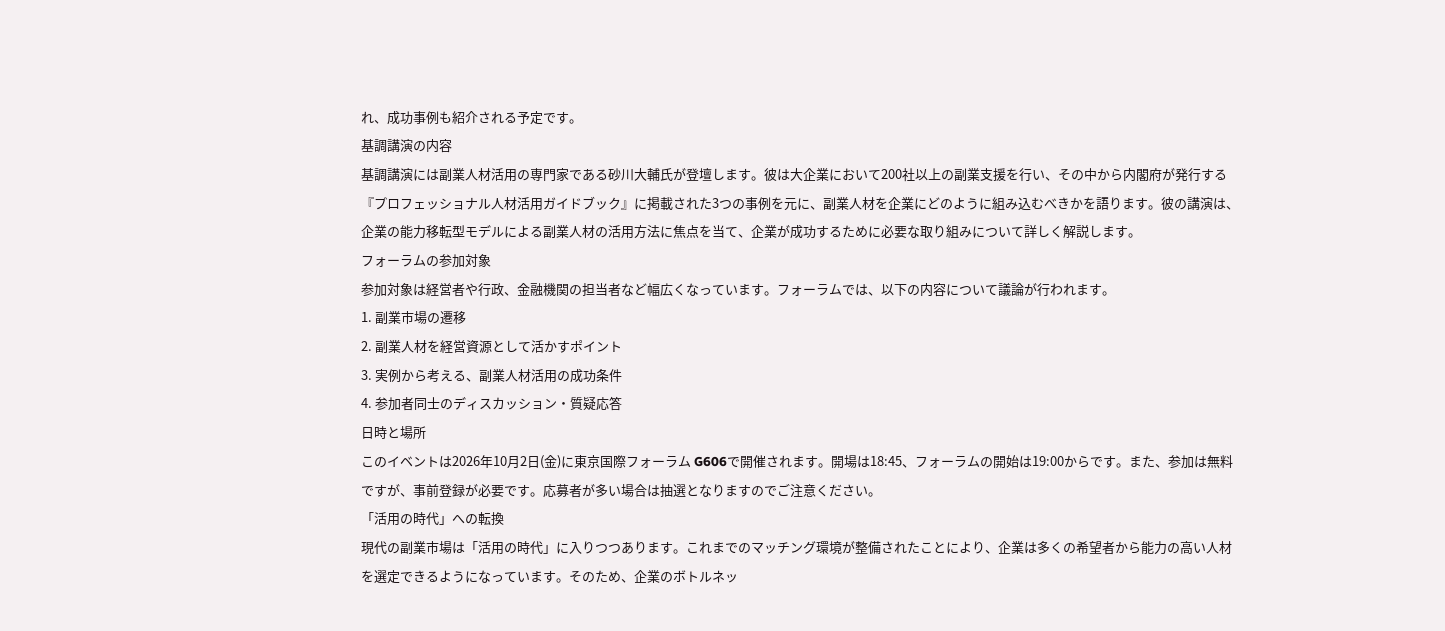れ、成功事例も紹介される予定です。
基調講演の内容
基調講演には副業人材活用の専門家である砂川大輔氏が登壇します。彼は大企業において200社以上の副業支援を行い、その中から内閣府が発行する『プロフェッショナル人材活用ガイドブック』に掲載された3つの事例を元に、副業人材を企業にどのように組み込むべきかを語ります。彼の講演は、企業の能力移転型モデルによる副業人材の活用方法に焦点を当て、企業が成功するために必要な取り組みについて詳しく解説します。
フォーラムの参加対象
参加対象は経営者や行政、金融機関の担当者など幅広くなっています。フォーラムでは、以下の内容について議論が行われます。
1. 副業市場の遷移
2. 副業人材を経営資源として活かすポイント
3. 実例から考える、副業人材活用の成功条件
4. 参加者同士のディスカッション・質疑応答
日時と場所
このイベントは2026年10月2日(金)に東京国際フォーラム G606で開催されます。開場は18:45、フォーラムの開始は19:00からです。また、参加は無料ですが、事前登録が必要です。応募者が多い場合は抽選となりますのでご注意ください。
「活用の時代」への転換
現代の副業市場は「活用の時代」に入りつつあります。これまでのマッチング環境が整備されたことにより、企業は多くの希望者から能力の高い人材を選定できるようになっています。そのため、企業のボトルネッ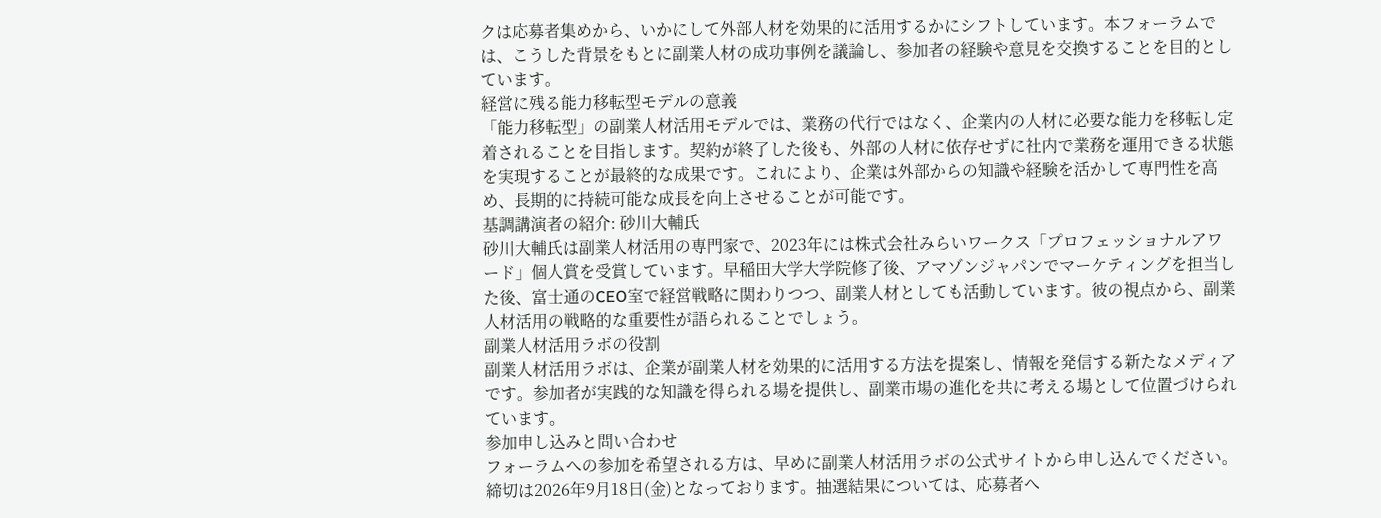クは応募者集めから、いかにして外部人材を効果的に活用するかにシフトしています。本フォーラムでは、こうした背景をもとに副業人材の成功事例を議論し、参加者の経験や意見を交換することを目的としています。
経営に残る能力移転型モデルの意義
「能力移転型」の副業人材活用モデルでは、業務の代行ではなく、企業内の人材に必要な能力を移転し定着されることを目指します。契約が終了した後も、外部の人材に依存せずに社内で業務を運用できる状態を実現することが最終的な成果です。これにより、企業は外部からの知識や経験を活かして専門性を高め、長期的に持続可能な成長を向上させることが可能です。
基調講演者の紹介: 砂川大輔氏
砂川大輔氏は副業人材活用の専門家で、2023年には株式会社みらいワークス「プロフェッショナルアワード」個人賞を受賞しています。早稲田大学大学院修了後、アマゾンジャパンでマーケティングを担当した後、富士通のCEO室で経営戦略に関わりつつ、副業人材としても活動しています。彼の視点から、副業人材活用の戦略的な重要性が語られることでしょう。
副業人材活用ラボの役割
副業人材活用ラボは、企業が副業人材を効果的に活用する方法を提案し、情報を発信する新たなメディアです。参加者が実践的な知識を得られる場を提供し、副業市場の進化を共に考える場として位置づけられています。
参加申し込みと問い合わせ
フォーラムへの参加を希望される方は、早めに副業人材活用ラボの公式サイトから申し込んでください。締切は2026年9月18日(金)となっております。抽選結果については、応募者へ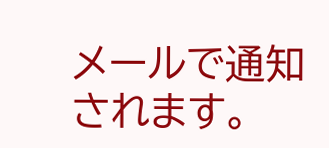メールで通知されます。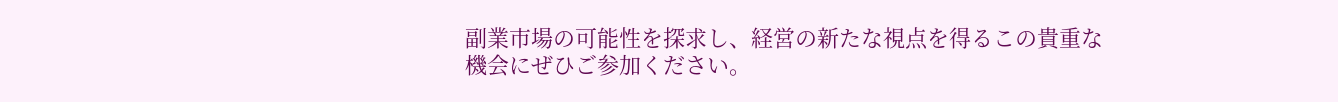副業市場の可能性を探求し、経営の新たな視点を得るこの貴重な機会にぜひご参加ください。